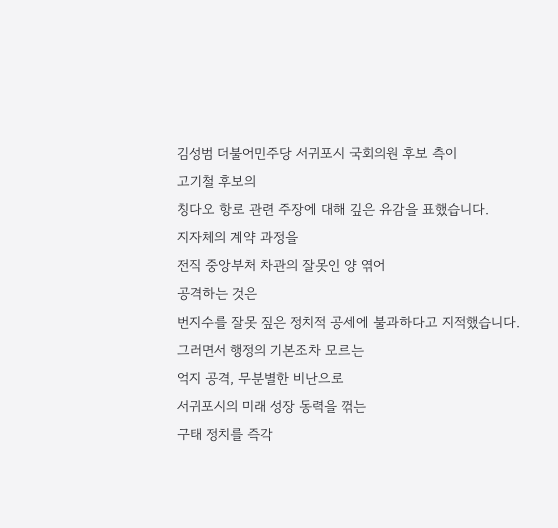김성범 더불어민주당 서귀포시 국회의원 후보 측이
고기철 후보의
칭다오 항로 관련 주장에 대해 깊은 유감을 표했습니다.
지자체의 계약 과정을
전직 중앙부처 차관의 잘못인 양 엮어
공격하는 것은
번지수를 잘못 짚은 정치적 공세에 불과하다고 지적했습니다.
그러면서 행정의 기본조차 모르는
억지 공격, 무분별한 비난으로
서귀포시의 미래 성장 동력을 꺾는
구태 정치를 즉각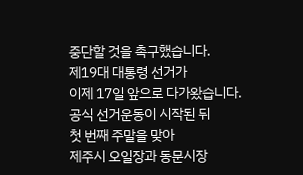중단할 것을 촉구했습니다.
제19대 대통령 선거가
이제 17일 앞으로 다가왔습니다.
공식 선거운동이 시작된 뒤
첫 번째 주말을 맞아
제주시 오일장과 동문시장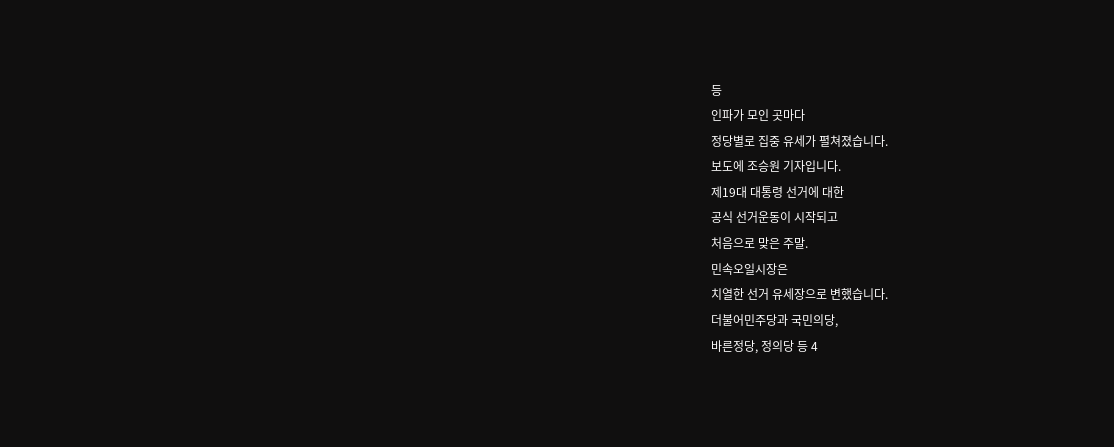등
인파가 모인 곳마다
정당별로 집중 유세가 펼쳐졌습니다.
보도에 조승원 기자입니다.
제19대 대통령 선거에 대한
공식 선거운동이 시작되고
처음으로 맞은 주말.
민속오일시장은
치열한 선거 유세장으로 변했습니다.
더불어민주당과 국민의당,
바른정당, 정의당 등 4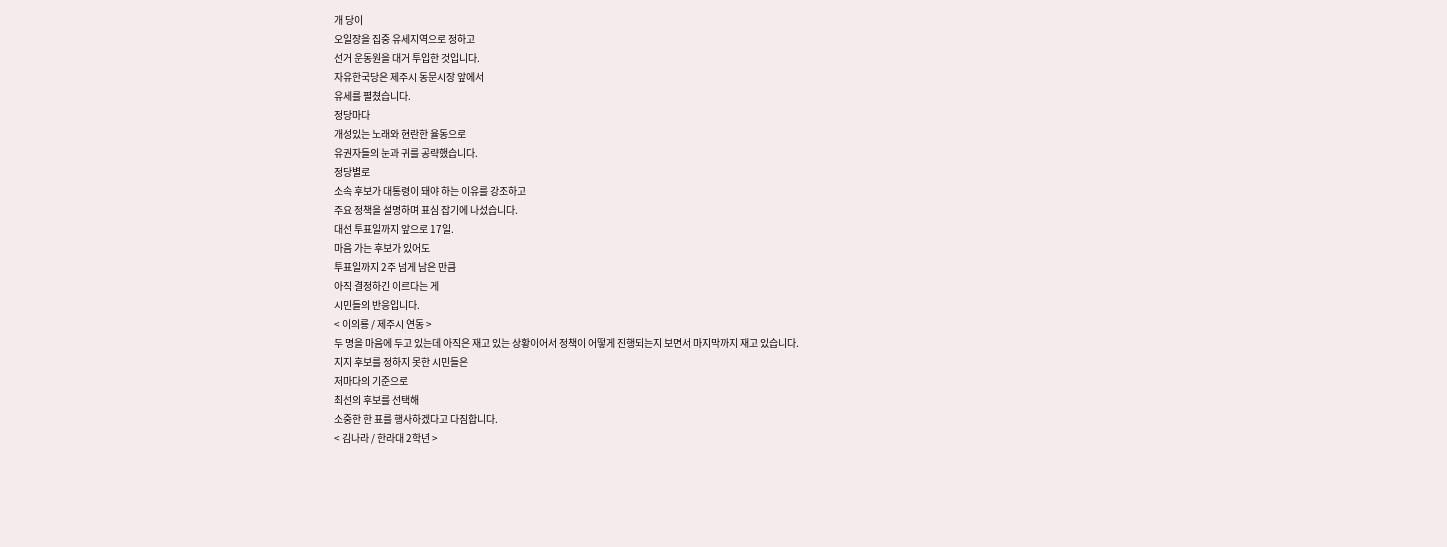개 당이
오일장을 집중 유세지역으로 정하고
선거 운동원을 대거 투입한 것입니다.
자유한국당은 제주시 동문시장 앞에서
유세를 펼쳤습니다.
정당마다
개성있는 노래와 현란한 율동으로
유권자들의 눈과 귀를 공략했습니다.
정당별로
소속 후보가 대통령이 돼야 하는 이유를 강조하고
주요 정책을 설명하며 표심 잡기에 나섰습니다.
대선 투표일까지 앞으로 17일.
마음 가는 후보가 있어도
투표일까지 2주 넘게 남은 만큼
아직 결정하긴 이르다는 게
시민들의 반응입니다.
< 이의룡 / 제주시 연동 >
두 명을 마음에 두고 있는데 아직은 재고 있는 상황이어서 정책이 어떻게 진행되는지 보면서 마지막까지 재고 있습니다.
지지 후보를 정하지 못한 시민들은
저마다의 기준으로
최선의 후보를 선택해
소중한 한 표를 행사하겠다고 다짐합니다.
< 김나라 / 한라대 2학년 >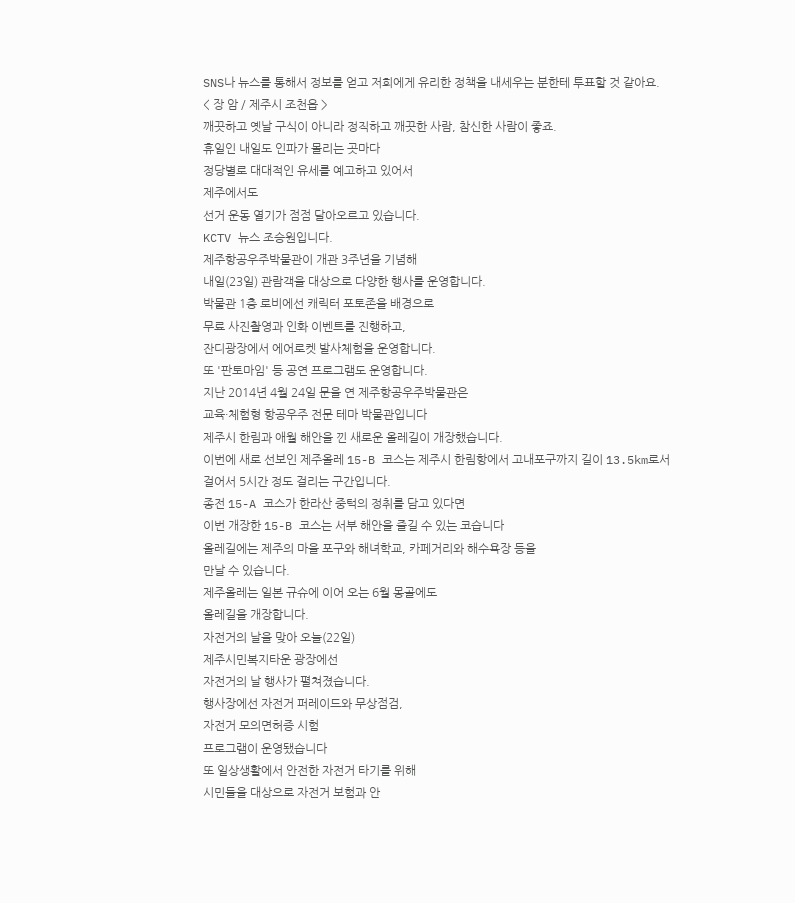SNS나 뉴스를 통해서 정보를 얻고 저희에게 유리한 정책을 내세우는 분한테 투표할 것 같아요.
< 장 암 / 제주시 조천읍 >
깨끗하고 옛날 구식이 아니라 정직하고 깨끗한 사람, 참신한 사람이 좋죠.
휴일인 내일도 인파가 몰리는 곳마다
정당별로 대대적인 유세를 예고하고 있어서
제주에서도
선거 운동 열기가 점점 달아오르고 있습니다.
KCTV 뉴스 조승원입니다.
제주항공우주박물관이 개관 3주년을 기념해
내일(23일) 관람객을 대상으로 다양한 행사를 운영합니다.
박물관 1층 로비에선 캐릭터 포토존을 배경으로
무료 사진촬영과 인화 이벤트를 진행하고,
잔디광장에서 에어로켓 발사체험을 운영합니다.
또 '판토마임' 등 공연 프로그램도 운영합니다.
지난 2014년 4월 24일 문을 연 제주항공우주박물관은
교육·체험형 항공우주 전문 테마 박물관입니다
제주시 한림과 애월 해안을 낀 새로운 올레길이 개장했습니다.
이번에 새로 선보인 제주올레 15-B 코스는 제주시 한림항에서 고내포구까지 길이 13.5km로서
걸어서 5시간 정도 걸리는 구간입니다.
종전 15-A 코스가 한라산 중턱의 정취를 담고 있다면
이번 개장한 15-B 코스는 서부 해안을 즐길 수 있는 코습니다
올레길에는 제주의 마을 포구와 해녀학교, 카페거리와 해수욕장 등을
만날 수 있습니다.
제주올레는 일본 규슈에 이어 오는 6월 몽골에도
올레길을 개장합니다.
자전거의 날을 맞아 오늘(22일)
제주시민복지타운 광장에선
자전거의 날 행사가 펼쳐졌습니다.
행사장에선 자전거 퍼레이드와 무상점검,
자전거 모의면허증 시험
프로그램이 운영됐습니다
또 일상생활에서 안전한 자전거 타기를 위해
시민들을 대상으로 자전거 보험과 안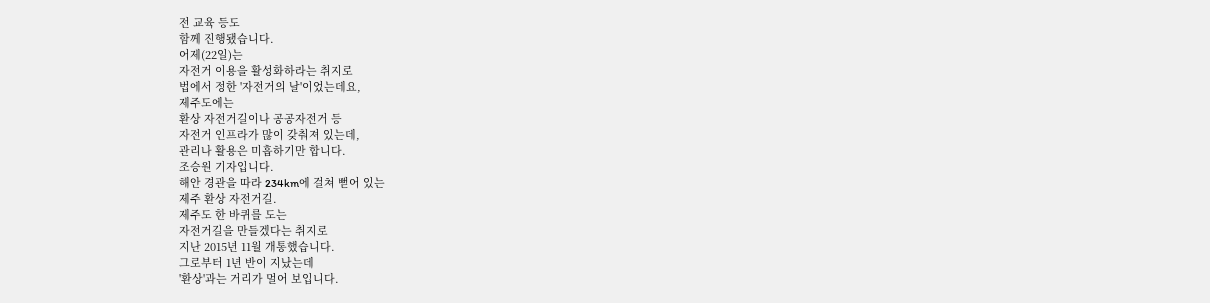전 교육 등도
함께 진행됐습니다.
어제(22일)는
자전거 이용을 활성화하라는 취지로
법에서 정한 '자전거의 날'이었는데요,
제주도에는
환상 자전거길이나 공공자전거 등
자전거 인프라가 많이 갖춰져 있는데,
관리나 활용은 미흡하기만 합니다.
조승원 기자입니다.
해안 경관을 따라 234km에 걸쳐 뻗어 있는
제주 환상 자전거길.
제주도 한 바퀴를 도는
자전거길을 만들겠다는 취지로
지난 2015년 11월 개통했습니다.
그로부터 1년 반이 지났는데
'환상'과는 거리가 멀어 보입니다.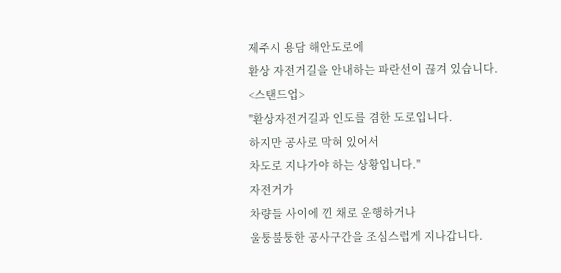제주시 용담 해안도로에
환상 자전거길을 안내하는 파란선이 끊겨 있습니다.
<스탠드업>
"환상자전거길과 인도를 겸한 도로입니다.
하지만 공사로 막혀 있어서
차도로 지나가야 하는 상황입니다."
자전거가
차량들 사이에 낀 채로 운행하거나
울퉁불퉁한 공사구간을 조심스럽게 지나갑니다.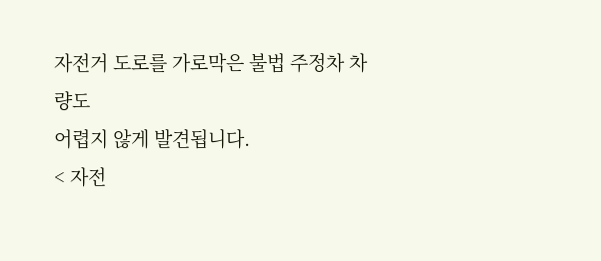자전거 도로를 가로막은 불법 주정차 차량도
어렵지 않게 발견됩니다.
< 자전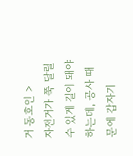거 동호인 >
자전거가 쭉 달릴 수 있게 길이 돼야 하는데, 공사 때문에 갑자기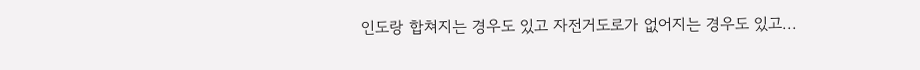인도랑 합쳐지는 경우도 있고 자전거도로가 없어지는 경우도 있고...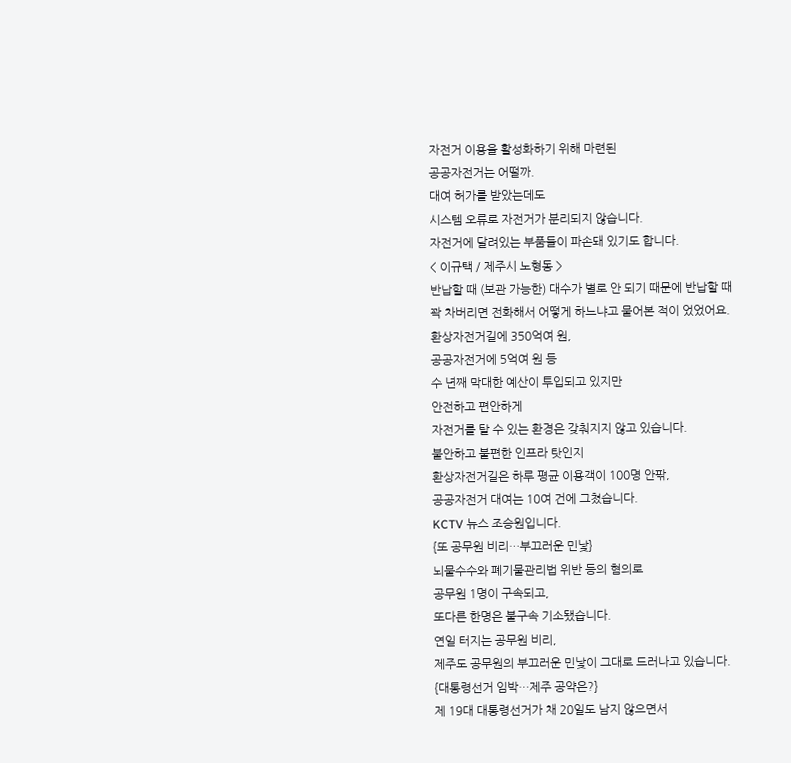자전거 이용을 활성화하기 위해 마련된
공공자전거는 어떨까.
대여 허가를 받았는데도
시스템 오류로 자전거가 분리되지 않습니다.
자전거에 달려있는 부품들이 파손돼 있기도 합니다.
< 이규택 / 제주시 노형동 >
반납할 때 (보관 가능한) 대수가 별로 안 되기 때문에 반납할 때
꽉 차버리면 전화해서 어떻게 하느냐고 물어본 적이 었었어요.
환상자전거길에 350억여 원,
공공자전거에 5억여 원 등
수 년째 막대한 예산이 투입되고 있지만
안전하고 편안하게
자전거를 탈 수 있는 환경은 갖춰지지 않고 있습니다.
불안하고 불편한 인프라 탓인지
환상자전거길은 하루 평균 이용객이 100명 안팎,
공공자전거 대여는 10여 건에 그쳤습니다.
KCTV 뉴스 조승원입니다.
{또 공무원 비리…부끄러운 민낯}
뇌물수수와 폐기물관리법 위반 등의 혐의로
공무원 1명이 구속되고,
또다른 한명은 불구속 기소됐습니다.
연일 터지는 공무원 비리,
제주도 공무원의 부끄러운 민낯이 그대로 드러나고 있습니다.
{대통령선거 임박…제주 공약은?}
제 19대 대통령선거가 채 20일도 남지 않으면서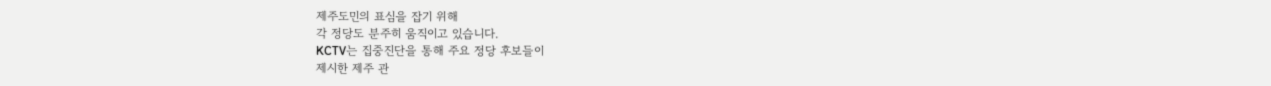제주도민의 표심을 잡기 위해
각 정당도 분주히 움직이고 있습니다.
KCTV는 집중진단을 통해 주요 정당 후보들이
제시한 제주 관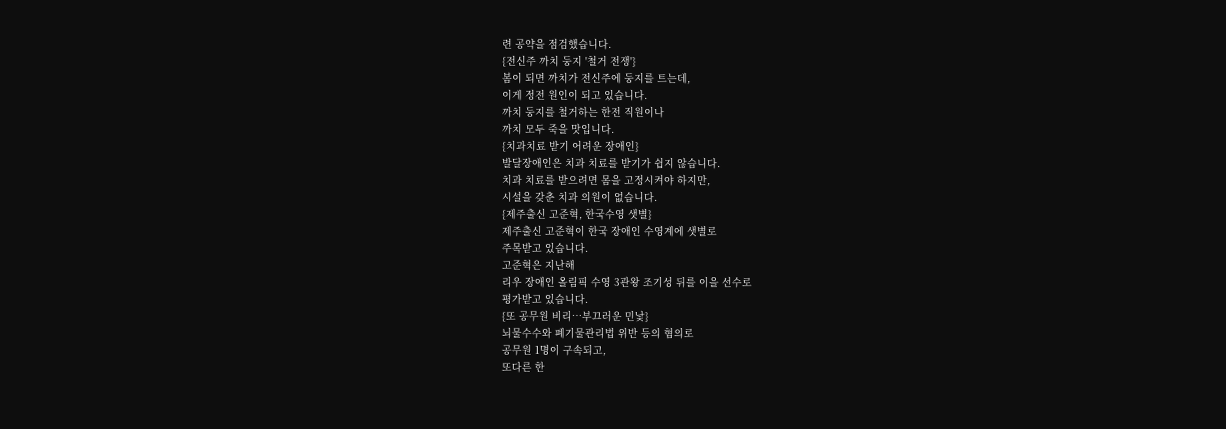련 공약을 점검했습니다.
{전신주 까치 둥지 '철거 전쟁'}
봄이 되면 까치가 전신주에 둥지를 트는데,
이게 정전 원인이 되고 있습니다.
까치 둥지를 철거하는 한전 직원이나
까치 모두 죽을 맛입니다.
{치과치료 받기 어려운 장애인}
발달장애인은 치과 치료를 받기가 쉽지 않습니다.
치과 치료를 받으려면 몸을 고정시켜야 하지만,
시설을 갖춘 치과 의원이 없습니다.
{제주출신 고준혁, 한국수영 샛별}
제주출신 고준혁이 한국 장애인 수영계에 샛별로
주목받고 있습니다.
고준혁은 지난해
리우 장애인 올림픽 수영 3관왕 조기성 뒤를 이을 선수로
평가받고 있습니다.
{또 공무원 비리…부끄러운 민낯}
뇌물수수와 폐기물관리법 위반 등의 혐의로
공무원 1명이 구속되고,
또다른 한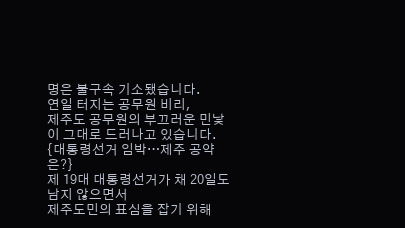명은 불구속 기소됐습니다.
연일 터지는 공무원 비리,
제주도 공무원의 부끄러운 민낯이 그대로 드러나고 있습니다.
{대통령선거 임박…제주 공약은?}
제 19대 대통령선거가 채 20일도 남지 않으면서
제주도민의 표심을 잡기 위해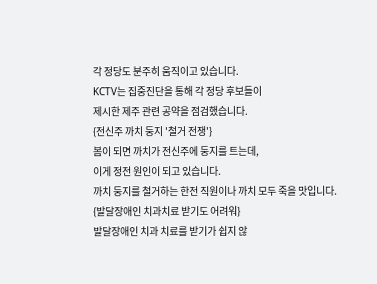각 정당도 분주히 움직이고 있습니다.
KCTV는 집중진단을 통해 각 정당 후보들이
제시한 제주 관련 공약을 점검했습니다.
{전신주 까치 둥지 '철거 전쟁'}
봄이 되면 까치가 전신주에 둥지를 트는데,
이게 정전 원인이 되고 있습니다.
까치 둥지를 철거하는 한전 직원이나 까치 모두 죽을 맛입니다.
{발달장애인 치과치료 받기도 어려워}
발달장애인 치과 치료를 받기가 쉽지 않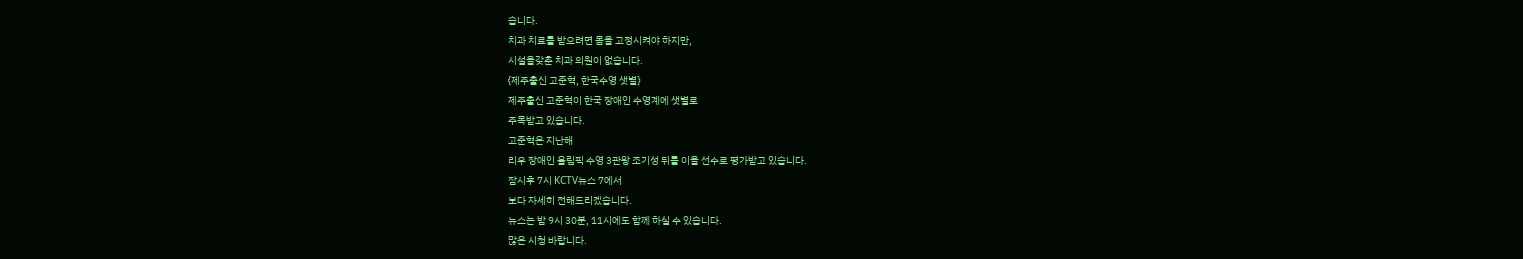습니다.
치과 치료를 받으려면 몸을 고정시켜야 하지만,
시설을갖춘 치과 의원이 없습니다.
{제주출신 고준혁, 한국수영 샛별}
제주출신 고준혁이 한국 장애인 수영계에 샛별로
주목받고 있습니다.
고준혁은 지난해
리우 장애인 올림픽 수영 3관왕 조기성 뒤를 이을 선수로 평가받고 있습니다.
잠시후 7시 KCTV뉴스 7에서
보다 자세히 전해드리겠습니다.
뉴스는 밤 9시 30분, 11시에도 함께 하실 수 있습니다.
많은 시청 바랍니다.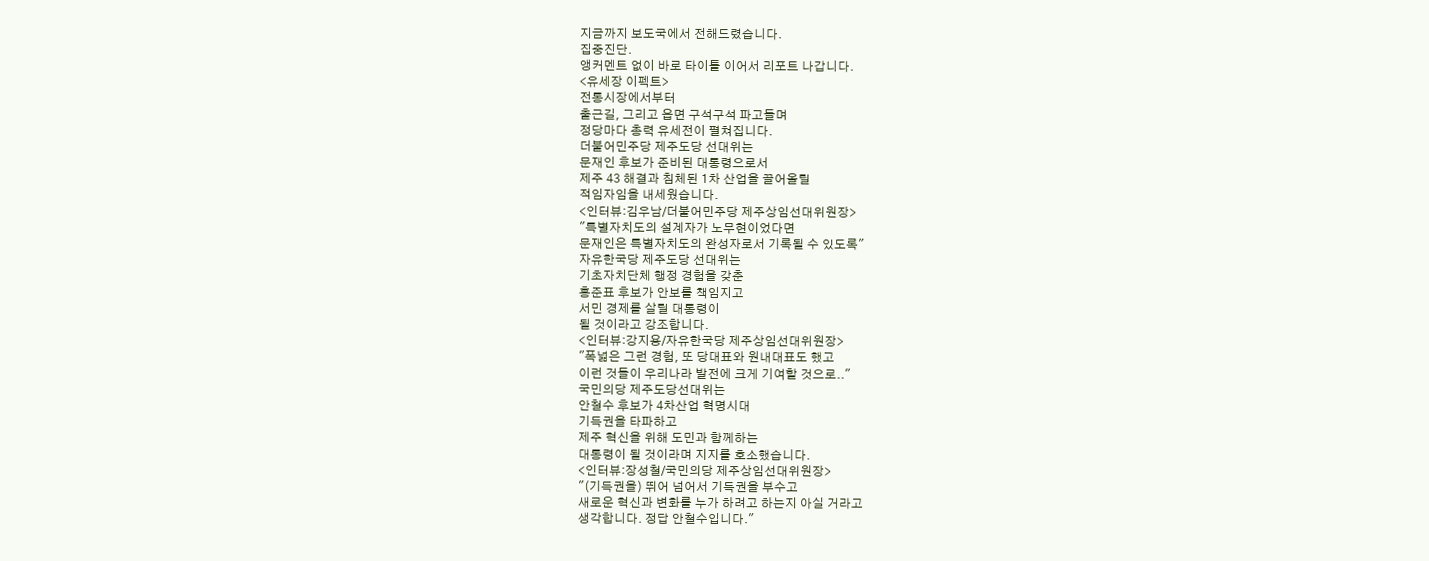지금까지 보도국에서 전해드렸습니다.
집중진단.
앵커멘트 없이 바로 타이틀 이어서 리포트 나갑니다.
<유세장 이펙트>
전통시장에서부터
출근길, 그리고 읍면 구석구석 파고들며
정당마다 총력 유세전이 펼쳐집니다.
더불어민주당 제주도당 선대위는
문재인 후보가 준비된 대통령으로서
제주 43 해결과 침체된 1차 산업을 끌어올릴
적임자임을 내세웠습니다.
<인터뷰:김우남/더불어민주당 제주상임선대위원장>
"특별자치도의 설계자가 노무현이었다면
문재인은 특별자치도의 완성자로서 기록될 수 있도록"
자유한국당 제주도당 선대위는
기초자치단체 행정 경험을 갖춘
홍준표 후보가 안보를 책임지고
서민 경제를 살릴 대통령이
될 것이라고 강조합니다.
<인터뷰:강지용/자유한국당 제주상임선대위원장>
"폭넓은 그런 경험, 또 당대표와 원내대표도 했고
이런 것들이 우리나라 발전에 크게 기여할 것으로.."
국민의당 제주도당선대위는
안철수 후보가 4차산업 혁명시대
기득권을 타파하고
제주 혁신을 위해 도민과 함께하는
대통령이 될 것이라며 지지를 호소했습니다.
<인터뷰:장성철/국민의당 제주상임선대위원장>
"(기득권을) 뛰어 넘어서 기득권을 부수고
새로운 혁신과 변화를 누가 하려고 하는지 아실 거라고
생각합니다. 정답 안철수입니다."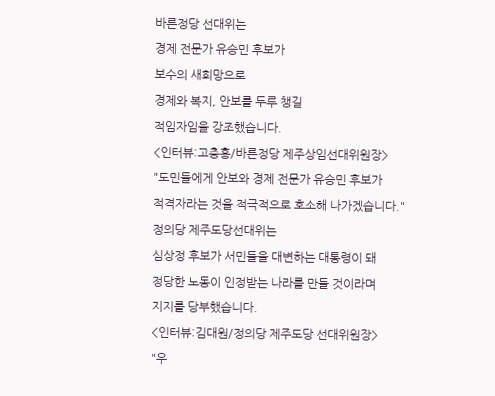바른정당 선대위는
경제 전문가 유승민 후보가
보수의 새희망으로
경제와 복지, 안보를 두루 챙길
적임자임을 강조했습니다.
<인터뷰:고충홍/바른정당 제주상임선대위원장>
"도민들에게 안보와 경제 전문가 유승민 후보가
적격자라는 것을 적극적으로 호소해 나가겠습니다."
정의당 제주도당선대위는
심상정 후보가 서민들을 대변하는 대통령이 돼
정당한 노동이 인정받는 나라를 만들 것이라며
지지를 당부했습니다.
<인터뷰:김대원/정의당 제주도당 선대위원장>
"우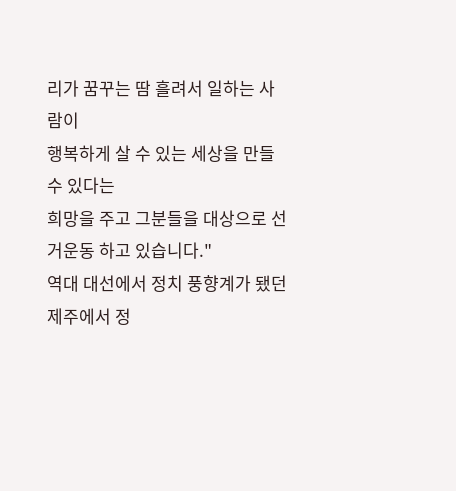리가 꿈꾸는 땀 흘려서 일하는 사람이
행복하게 살 수 있는 세상을 만들 수 있다는
희망을 주고 그분들을 대상으로 선거운동 하고 있습니다."
역대 대선에서 정치 풍향계가 됐던
제주에서 정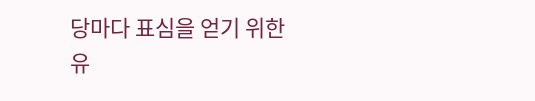당마다 표심을 얻기 위한
유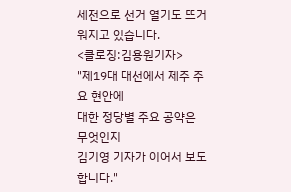세전으로 선거 열기도 뜨거워지고 있습니다.
<클로징:김용원기자>
"제19대 대선에서 제주 주요 현안에
대한 정당별 주요 공약은 무엇인지
김기영 기자가 이어서 보도합니다."